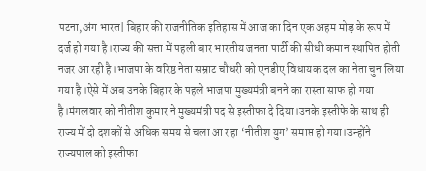पटना,अंग भारत| बिहार की राजनीतिक इतिहास में आज का दिन एक अहम मोड़ के रूप में दर्ज हो गया है।राज्य की सत्ता में पहली बार भारतीय जनता पार्टी की सीधी कमान स्थापित होती नजर आ रही है।भाजपा के वरिष्ठ नेता सम्राट चौधरी को एनडीए विधायक दल का नेता चुन लिया गया है।ऐसे में अब उनके बिहार के पहले भाजपा मुख्यमंत्री बनने का रास्ता साफ हो गया है।मंगलवार को नीतीश कुमार ने मुख्यमंत्री पद से इस्तीफा दे दिया।उनके इस्तीफे के साथ ही राज्य में दो दशकों से अधिक समय से चला आ रहा ‘नीतीश युग’ समाप्त हो गया।उन्होंने राज्यपाल को इस्तीफा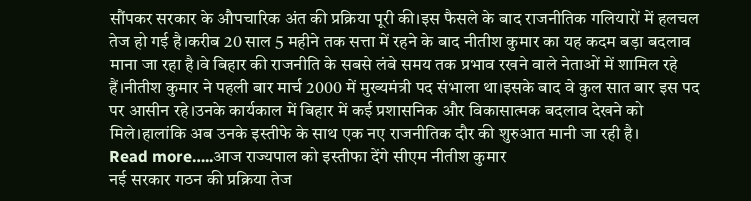सौंपकर सरकार के औपचारिक अंत की प्रक्रिया पूरी की।इस फैसले के बाद राजनीतिक गलियारों में हलचल तेज हो गई है।करीब 20 साल 5 महीने तक सत्ता में रहने के बाद नीतीश कुमार का यह कदम बड़ा बदलाव माना जा रहा है।वे बिहार की राजनीति के सबसे लंबे समय तक प्रभाव रखने वाले नेताओं में शामिल रहे हैं।नीतीश कुमार ने पहली बार मार्च 2000 में मुख्यमंत्री पद संभाला था।इसके बाद वे कुल सात बार इस पद पर आसीन रहे।उनके कार्यकाल में बिहार में कई प्रशासनिक और विकासात्मक बदलाव देखने को मिले।हालांकि अब उनके इस्तीफे के साथ एक नए राजनीतिक दौर की शुरुआत मानी जा रही है।
Read more…..आज राज्यपाल को इस्तीफा देंगे सीएम नीतीश कुमार
नई सरकार गठन की प्रक्रिया तेज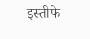इस्तीफे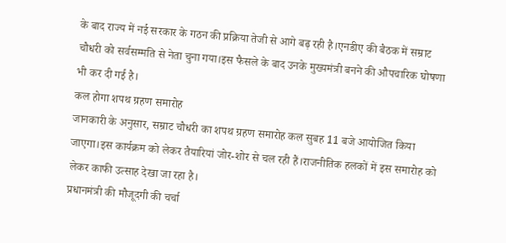के बाद राज्य में नई सरकार के गठन की प्रक्रिया तेजी से आगे बढ़ रही है।एनडीए की बैठक में सम्राट चौधरी को सर्वसम्मति से नेता चुना गया।इस फैसले के बाद उनके मुख्यमंत्री बनने की औपचारिक घोषणा भी कर दी गई है।
कल होगा शपथ ग्रहण समारोह
जानकारी के अनुसार, सम्राट चौधरी का शपथ ग्रहण समारोह कल सुबह 11 बजे आयोजित किया जाएगा।इस कार्यक्रम को लेकर तैयारियां जोर-शोर से चल रही हैं।राजनीतिक हलकों में इस समारोह को लेकर काफी उत्साह देखा जा रहा है।
प्रधानमंत्री की मौजूदगी की चर्चा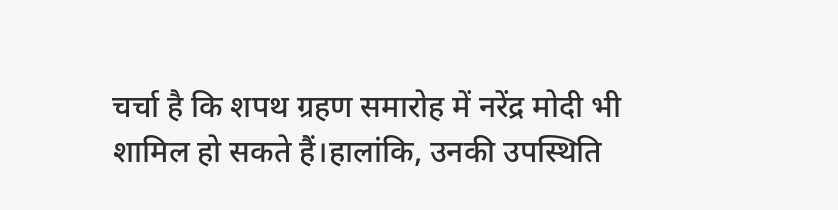चर्चा है कि शपथ ग्रहण समारोह में नरेंद्र मोदी भी शामिल हो सकते हैं।हालांकि, उनकी उपस्थिति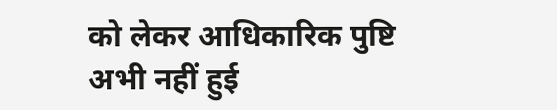को लेकर आधिकारिक पुष्टि अभी नहीं हुई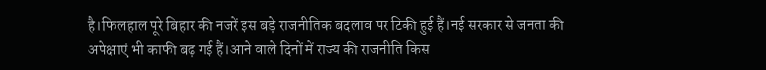है।फिलहाल पूरे बिहार की नजरें इस बड़े राजनीतिक बदलाव पर टिकी हुई हैं।नई सरकार से जनता की अपेक्षाएं भी काफी बढ़ गई हैं।आने वाले दिनों में राज्य की राजनीति किस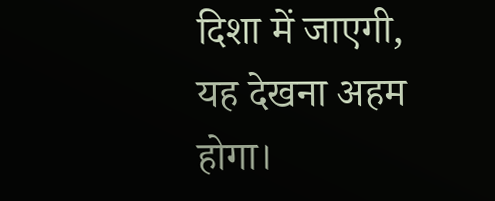दिशा में जाएगी, यह देखना अहम होगा।